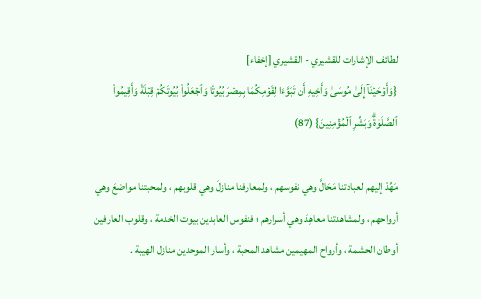لطائف الإشارات للقشيري - القشيري [إخفاء]
{وَأَوۡحَيۡنَآ إِلَىٰ مُوسَىٰ وَأَخِيهِ أَن تَبَوَّءَا لِقَوۡمِكُمَا بِمِصۡرَ بُيُوتٗا وَٱجۡعَلُواْ بُيُوتَكُمۡ قِبۡلَةٗ وَأَقِيمُواْ ٱلصَّلَوٰةَۗ وَبَشِّرِ ٱلۡمُؤۡمِنِينَ} (87)

مَهِّدْ إليهم لعبادتنا مَحَالَّ وهي نفوسهم ، ولمعارفنا منازلَ وهي قلوبهم ، ولمحبتنا مواضعَ وهي أرواحهم ، ولمشاهدتنا معاهِدَ وهي أسرارهم ؛ فنفوس العابدين بيوت الخدمة ، وقلوب العارفين أوطان الحشمة ، وأرواح المهيمين مشاهد المحبة ، وأسار الموحدين منازل الهيبة .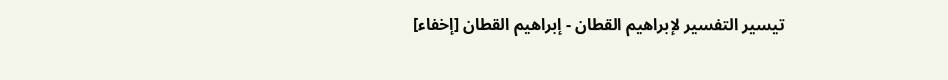تيسير التفسير لإبراهيم القطان - إبراهيم القطان [إخفاء]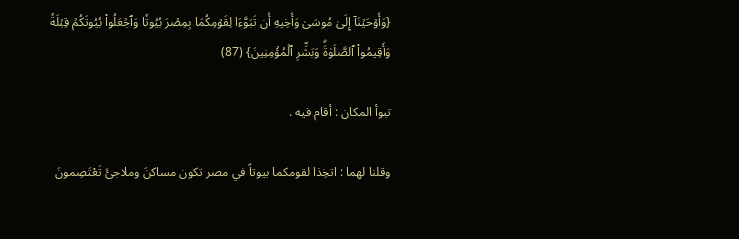{وَأَوۡحَيۡنَآ إِلَىٰ مُوسَىٰ وَأَخِيهِ أَن تَبَوَّءَا لِقَوۡمِكُمَا بِمِصۡرَ بُيُوتٗا وَٱجۡعَلُواْ بُيُوتَكُمۡ قِبۡلَةٗ وَأَقِيمُواْ ٱلصَّلَوٰةَۗ وَبَشِّرِ ٱلۡمُؤۡمِنِينَ} (87)

تبوأ المكان : أقام فيه .

وقلنا لهما : اتخِذا لقومكما بيوتاً في مصر تكون مساكنَ وملاجئَ تَعْتَصِمونَ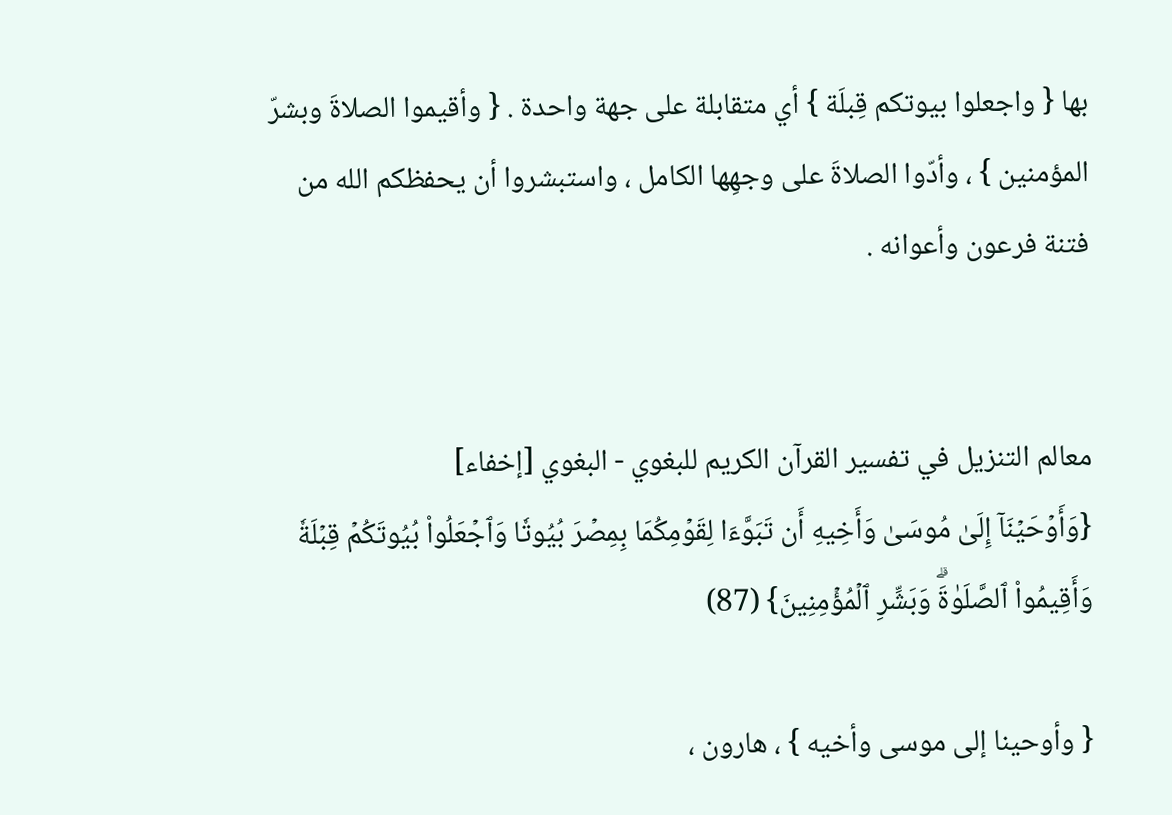بها { واجعلوا بيوتكم قِبلَة } أي متقابلة على جهة واحدة . { وأقيموا الصلاةَ وبشرّ المؤمنين } ، وأدّوا الصلاةَ على وجهِها الكامل ، واستبشروا أن يحفظكم الله من فتنة فرعون وأعوانه .


معالم التنزيل في تفسير القرآن الكريم للبغوي - البغوي [إخفاء]
{وَأَوۡحَيۡنَآ إِلَىٰ مُوسَىٰ وَأَخِيهِ أَن تَبَوَّءَا لِقَوۡمِكُمَا بِمِصۡرَ بُيُوتٗا وَٱجۡعَلُواْ بُيُوتَكُمۡ قِبۡلَةٗ وَأَقِيمُواْ ٱلصَّلَوٰةَۗ وَبَشِّرِ ٱلۡمُؤۡمِنِينَ} (87)

{ وأوحينا إلى موسى وأخيه } ، هارون ،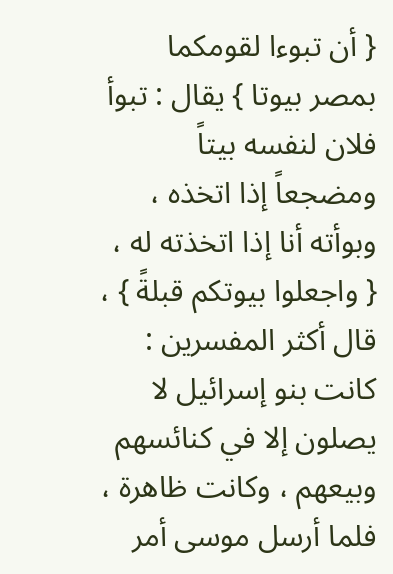{ أن تبوءا لقومكما بمصر بيوتا } يقال : تبوأ فلان لنفسه بيتاً ومضجعاً إذا اتخذه ، وبوأته أنا إذا اتخذته له ، { واجعلوا بيوتكم قبلةً } ، قال أكثر المفسرين : كانت بنو إسرائيل لا يصلون إلا في كنائسهم وبيعهم ، وكانت ظاهرة ، فلما أرسل موسى أمر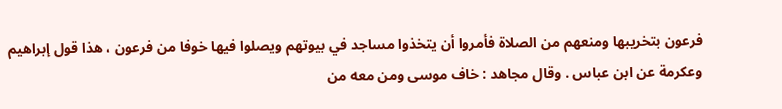فرعون بتخريبها ومنعهم من الصلاة فأمروا أن يتخذوا مساجد في بيوتهم ويصلوا فيها خوفا من فرعون ، هذا قول إبراهيم وعكرمة عن ابن عباس . وقال مجاهد : خاف موسى ومن معه من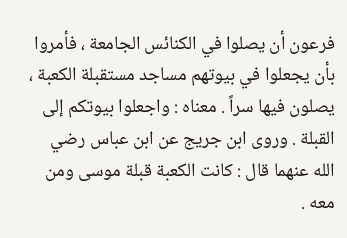فرعون أن يصلوا في الكنائس الجامعة ، فأمروا بأن يجعلوا في بيوتهم مساجد مستقبلة الكعبة ، يصلون فيها سراً . معناه : واجعلوا بيوتكم إلى القبلة . وروى ابن جريج عن ابن عباس رضي الله عنهما قال : كانت الكعبة قبلة موسى ومن معه .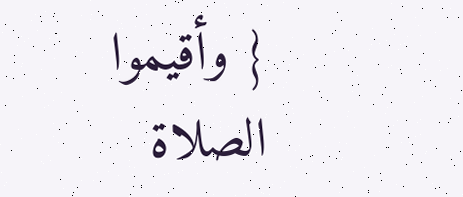{ وأقيموا الصلاة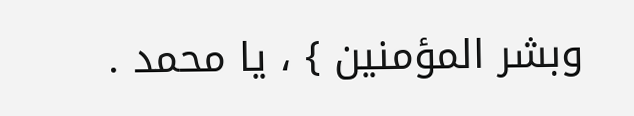وبشر المؤمنين } ، يا محمد .